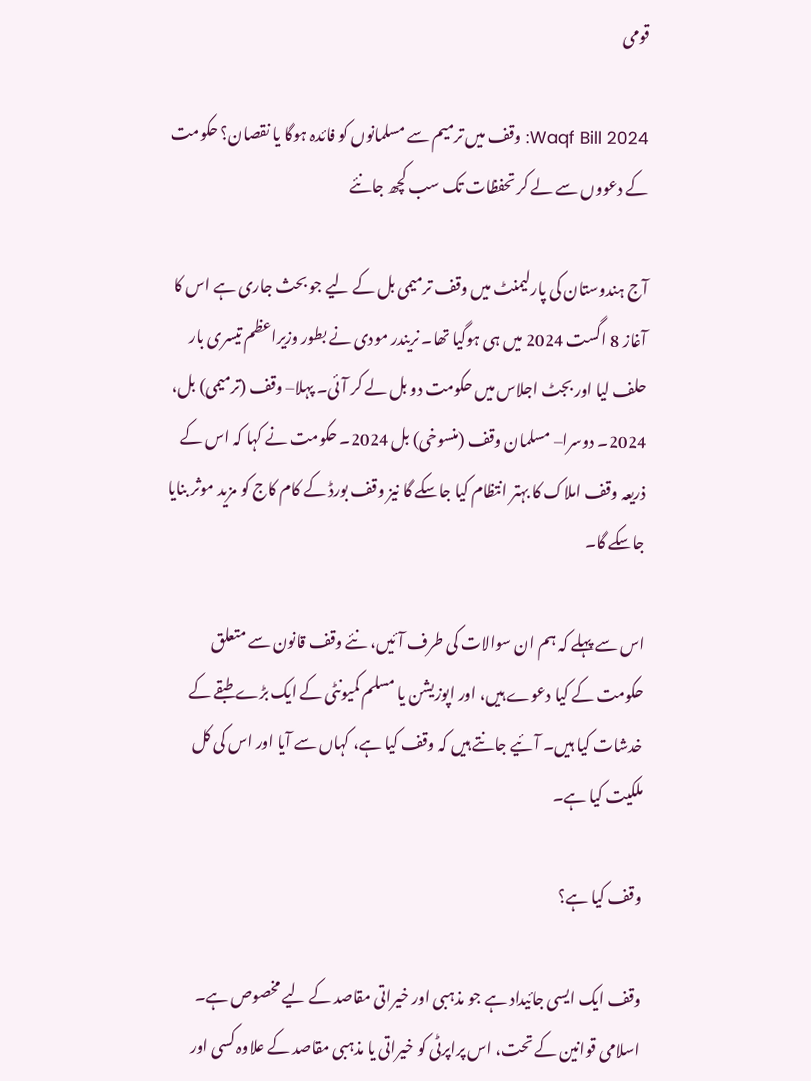قومی

Waqf Bill 2024: وقف میں ترمیم سے مسلمانوں کو فائدہ ہوگا یا نقصان؟ حکومت کے دعووں سے لے کر تحفظات تک سب کچھ جانئے

آج ہندوستان کی پارلیمنٹ میں وقف ترمیمی بل کے لیے جو بحث جاری ہے اس کا آغاز 8 اگست 2024 میں ہی ہوگیا تھا۔ نریندر مودی نے بطور وزیراعظم تیسری بار حلف لیا اور بجٹ اجلاس میں حکومت دو بل لے کر آئی۔ پہلا– وقف (ترمیمی) بل، 2024۔ دوسرا– مسلمان وقف (منسوخی) بل 2024۔ حکومت نے کہا کہ اس کے ذریعہ وقف املاک کا بہتر انتظام کیا جاسکے گا نیز وقف بورڈ کے کام کاج کو مزید موثر بنایا جاسکے گا۔

اس سے پہلے کہ ہم ان سوالات کی طرف آئیں، نئے وقف قانون سے متعلق حکومت کے کیا دعوے ہیں، اور اپوزیشن یا مسلم کمیونٹی کے ایک بڑے طبقے کے خدشات کیا ہیں۔ آئیے جانتے ہیں کہ وقف کیا ہے، کہاں سے آیا اور اس کی کل ملکیت کیا ہے۔

وقف کیا ہے؟

وقف ایک ایسی جائیداد ہے جو مذہبی اور خیراتی مقاصد کے لیے مخصوص ہے۔ اسلامی قوانین کے تحت، اس پراپرٹی کو خیراتی یا مذہبی مقاصد کے علاوہ کسی اور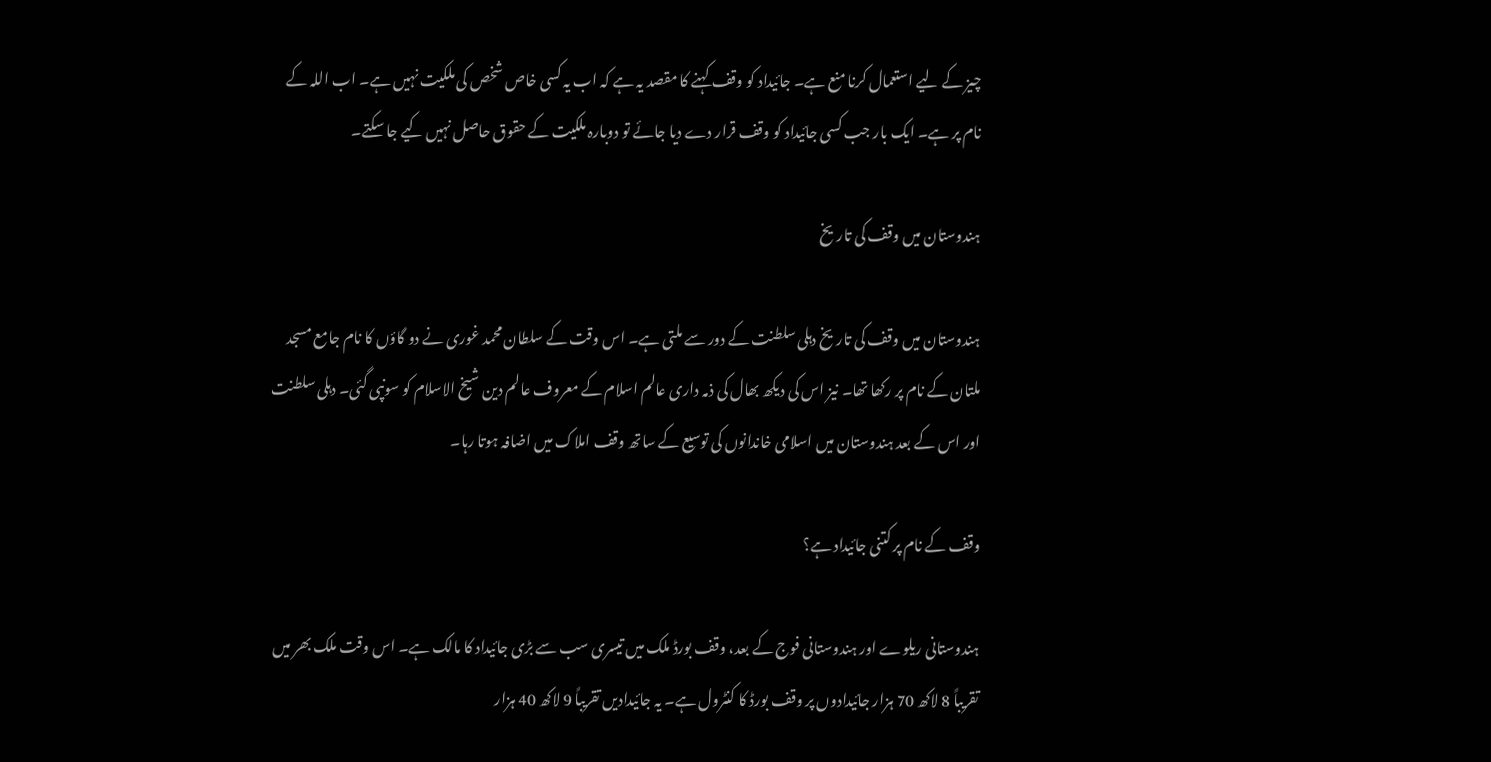چیز کے لیے استعمال کرنا منع ہے۔ جائیداد کو وقف کہنے کا مقصد یہ ہے کہ اب یہ کسی خاص شخص کی ملکیت نہیں ہے۔ اب اللہ کے نام پر ہے۔ ایک بار جب کسی جائیداد کو وقف قرار دے دیا جائے تو دوبارہ ملکیت کے حقوق حاصل نہیں کیے جا سکتے۔

ہندوستان میں وقف کی تاریخ

ہندوستان میں وقف کی تاریخ دہلی سلطنت کے دور سے ملتی ہے۔ اس وقت کے سلطان محمد غوری نے دو گاؤں کا نام جامع مسجد ملتان کے نام پر رکھا تھا۔ نیز اس کی دیکھ بھال کی ذمہ داری عالم اسلام کے معروف عالم دین شیخ الاسلام کو سونپی گئی۔ دہلی سلطنت اور اس کے بعد ہندوستان میں اسلامی خاندانوں کی توسیع کے ساتھ وقف املاک میں اضافہ ہوتا رہا۔

وقف کے نام پر کتنی جائیداد ہے؟

ہندوستانی ریلوے اور ہندوستانی فوج کے بعد، وقف بورڈ ملک میں تیسری سب سے بڑی جائیداد کا مالک ہے۔ اس وقت ملک بھر میں تقریباً 8 لاکھ 70 ہزار جائیدادوں پر وقف بورڈ کا کنٹرول ہے۔ یہ جائیدادیں تقریباً 9 لاکھ 40 ہزار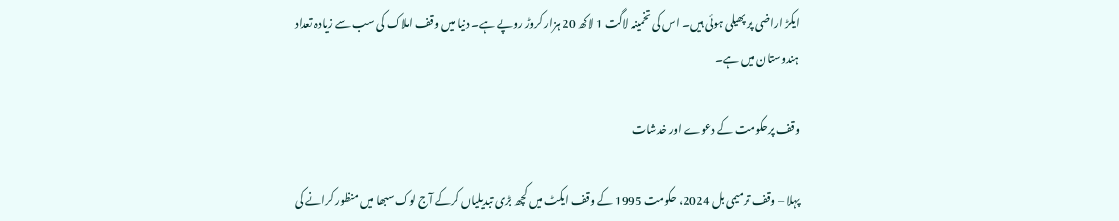ایکڑ اراضی پر پھیلی ہوئی ہیں۔ اس کی تخمینہ لاگت 1 لاکھ 20 ہزار کروڑ روپے ہے۔ دنیا میں وقف املاک کی سب سے زیادہ تعداد ہندوستان میں ہے۔

وقف پرحکومت کے دعوے اور خدشات

پہلا – وقف ترمیمی بل 2024، حکومت 1995 کے وقف ایکٹ میں کچھ بڑی تبدیلیاں کرکے آج لوک سبھا میں منظور کرانے کی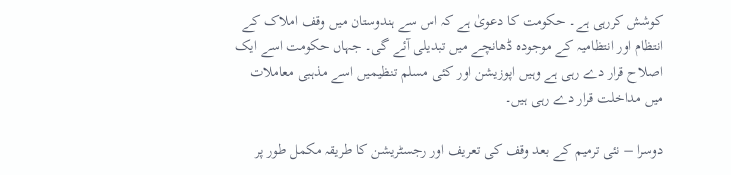کوشش کررہی ہے۔ حکومت کا دعویٰ ہے کہ اس سے ہندوستان میں وقف املاک کے انتظام اور انتظامیہ کے موجودہ ڈھانچے میں تبدیلی آئے گی۔ جہاں حکومت اسے ایک اصلاح قرار دے رہی ہے وہیں اپوزیشن اور کئی مسلم تنظیمیں اسے مذہبی معاملات میں مداخلت قرار دے رہی ہیں۔

دوسرا – نئی ترمیم کے بعد وقف کی تعریف اور رجسٹریشن کا طریقہ مکمل طور پر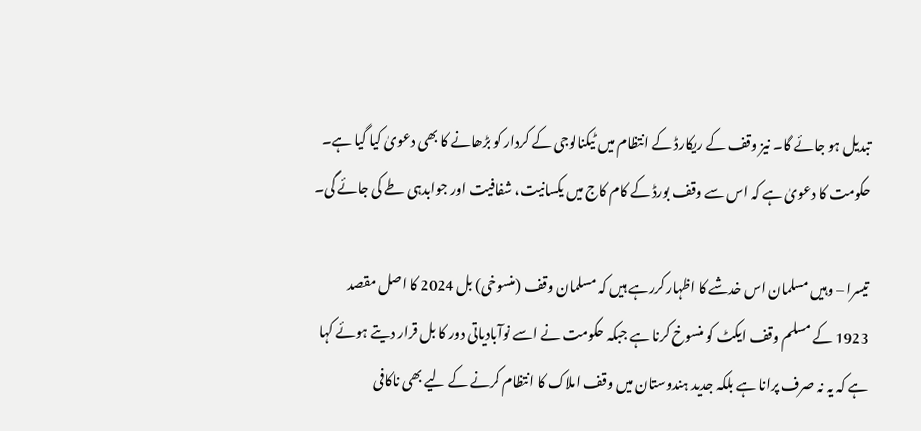تبدیل ہو جائے گا۔ نیز وقف کے ریکارڈ کے انتظام میں ٹیکنالوجی کے کردار کو بڑھانے کا بھی دعویٰ کیا گیا ہے۔ حکومت کا دعویٰ ہے کہ اس سے وقف بورڈ کے کام کاج میں یکسانیت، شفافیت اور جوابدہی طے کی جائے گی۔

تیسرا – وہیں مسلمان اس خدشے کا اظہار کررہے ہیں کہ مسلمان وقف (منسوخی) بل 2024 کا اصل مقصد 1923 کے مسلم وقف ایکٹ کو منسوخ کرنا ہے جبکہ حکومت نے اسے نوآبادیاتی دور کا بل قرار دیتے ہوئے کہا ہے کہ یہ نہ صرف پرانا ہے بلکہ جدید ہندوستان میں وقف املاک کا انتظام کرنے کے لیے بھی ناکافی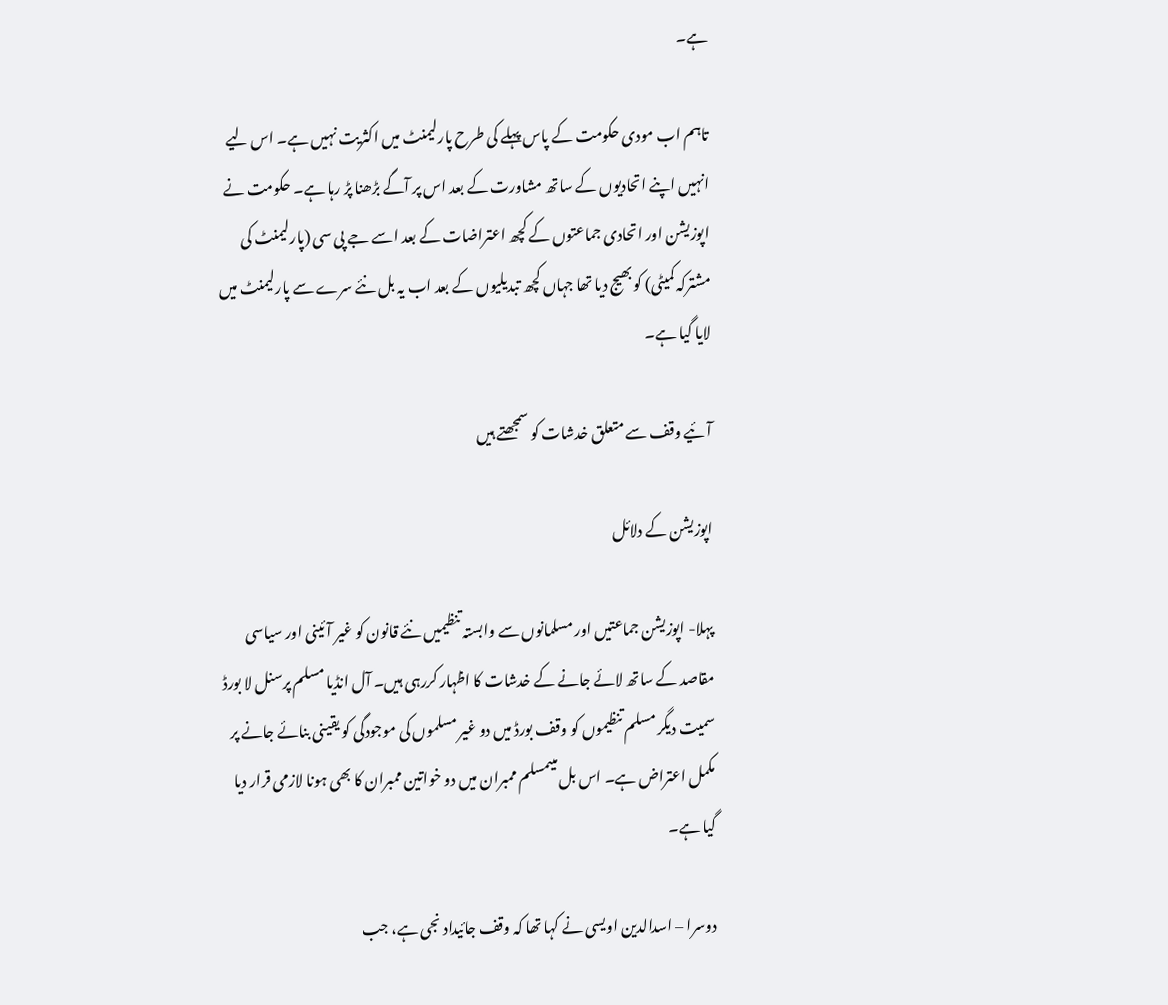ہے۔

تاہم اب مودی حکومت کے پاس پہلے کی طرح پارلیمنٹ میں اکثریت نہیں ہے۔ اس لیے انہیں اپنے اتحادیوں کے ساتھ مشاورت کے بعد اس پر آگے بڑھنا پڑ رہا ہے۔ حکومت نے اپوزیشن اور اتحادی جماعتوں کے کچھ اعتراضات کے بعد اسے جے پی سی (پارلیمنٹ کی مشترکہ کمیٹی) کو بھیج دیا تھا جہاں کچھ تبدیلیوں کے بعد اب یہ بل نئے سرے سے پارلیمنٹ میں لایا گیا ہے۔

آئیے وقف سے متعلق خدشات کو سمجھتے ہیں

اپوزیشن کے دلائل

پہلا- اپوزیشن جماعتیں اور مسلمانوں سے وابستہ تنظیمیں نئے قانون کو غیر آئینی اور سیاسی مقاصد کے ساتھ لائے جانے کے خدشات کا اظہار کررہی ہیں۔ آل انڈیا مسلم پرسنل لا بورڈ سمیت دیگر مسلم تنظیموں کو وقف بورڈ میں دو غیر مسلموں کی موجودگی کو یقینی بنائے جانے پر مکمل اعتراض ہے۔ اس بل میںمسلم ممبران میں دو خواتین ممبران کا بھی ہونا لازمی قرار دیا گیا ہے۔

دوسرا – اسدالدین اویسی نے کہا تھا کہ وقف جائیداد نجی ہے، جب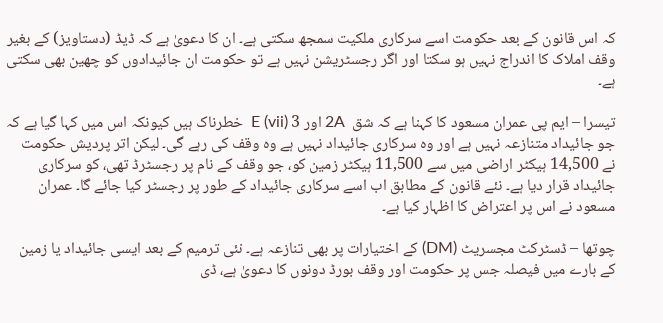کہ اس قانون کے بعد حکومت اسے سرکاری ملکیت سمجھ سکتی ہے۔ ان کا دعویٰ ہے کہ ڈیڈ (دستاویز) کے بغیر وقف املاک کا اندراج نہیں ہو سکتا اور اگر رجسٹریشن نہیں ہے تو حکومت ان جائیدادوں کو چھین بھی سکتی ہے۔

تیسرا – ایم پی عمران مسعود کا کہنا ہے کہ شق  2A اور 3 (vii) E  خطرناک ہیں کیونکہ اس میں کہا گیا ہے کہ جو جائیداد متنازعہ نہیں ہے اور وہ سرکاری جائیداد نہیں ہے وہ وقف کی رہے گی۔ لیکن اتر پردیش حکومت نے 14,500 ہیکٹر اراضی میں سے 11,500 ہیکٹر زمین کو، جو وقف کے نام پر رجسٹرڈ تھی، کو سرکاری جائیداد قرار دیا ہے۔ نئے قانون کے مطابق اب اسے سرکاری جائیداد کے طور پر رجسٹر کیا جائے گا۔ عمران مسعود نے اس پر اعتراض کا اظہار کیا ہے۔

چوتھا – ڈسٹرکٹ مجسریٹ (DM) کے اختیارات پر بھی تنازعہ ہے۔ نئی ترمیم کے بعد ایسی جائیداد یا زمین کے بارے میں فیصلہ جس پر حکومت اور وقف بورڈ دونوں کا دعویٰ ہے، ڈی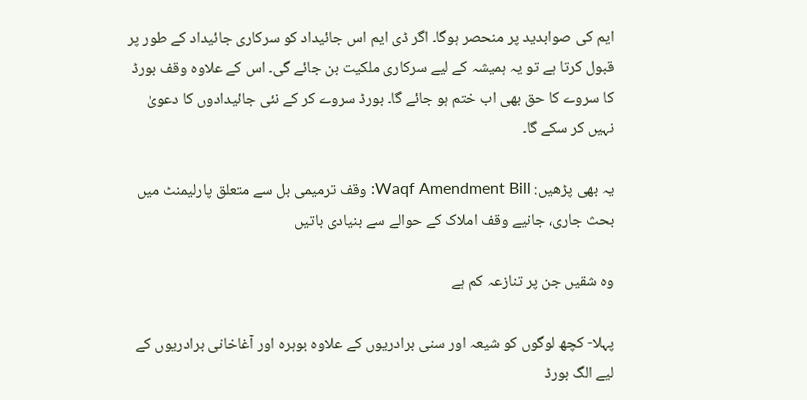ایم کی صوابدید پر منحصر ہوگا۔ اگر ڈی ایم اس جائیداد کو سرکاری جائیداد کے طور پر قبول کرتا ہے تو یہ ہمیشہ کے لیے سرکاری ملکیت بن جائے گی۔ اس کے علاوہ وقف بورڈ کا سروے کا حق بھی اب ختم ہو جائے گا۔ بورڈ سروے کر کے نئی جائیدادوں کا دعویٰ نہیں کر سکے گا۔

یہ بھی پڑھیں: Waqf Amendment Bill: وقف ترمیمی بل سے متعلق پارلیمنٹ میں بحث جاری، جانیے وقف املاک کے حوالے سے بنیادی باتیں

وہ شقیں جن پر تنازعہ کم ہے

پہلا- کچھ لوگوں کو شیعہ اور سنی برادریوں کے علاوہ بوہرہ اور آغاخانی برادریوں کے لیے الگ بورڈ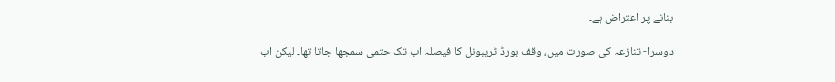بنانے پر اعتراض ہے۔

دوسرا- تنازعہ کی صورت میں، وقف بورڈ ٹریبونل کا فیصلہ اب تک حتمی سمجھا جاتا تھا۔ لیکن اب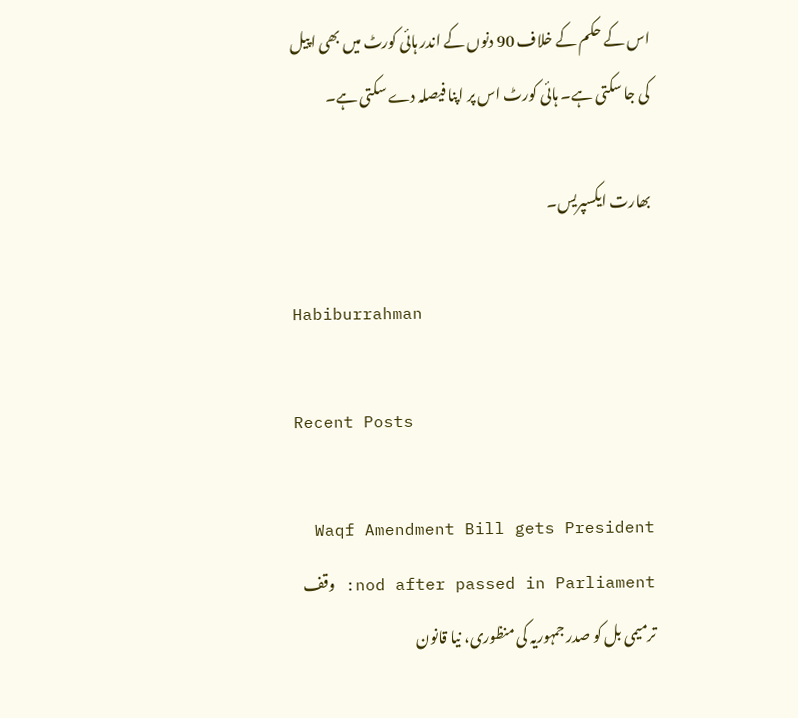اس کے حکم کے خلاف 90 دنوں کے اندر ہائی کورٹ میں بھی اپیل کی جا سکتی ہے۔ ہائی کورٹ اس پر اپنا فیصلہ دے سکتی ہے۔

بھارت ایکسپریس۔

Habiburrahman

Recent Posts

Waqf Amendment Bill gets President nod after passed in Parliament: وقف ترمیمی بل کو صدر جمہوریہ کی منظوری، نیا قانون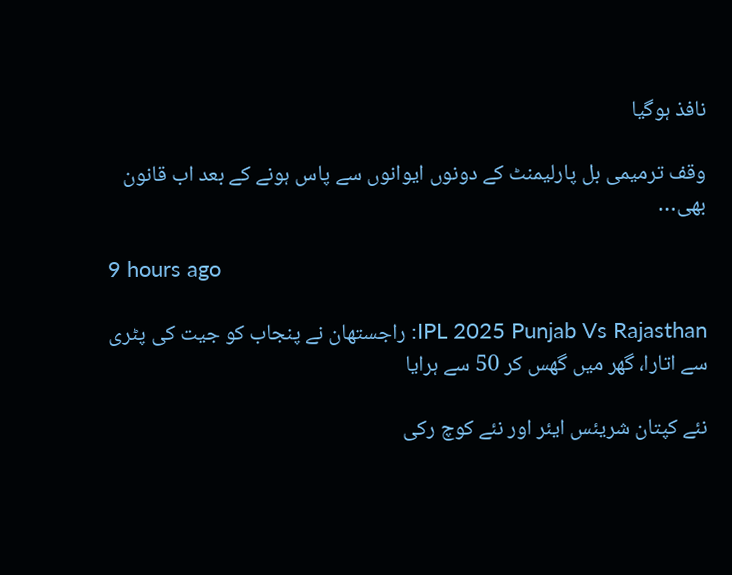نافذ ہوگیا

وقف ترمیمی بل پارلیمنٹ کے دونوں ایوانوں سے پاس ہونے کے بعد اب قانون بھی…

9 hours ago

IPL 2025 Punjab Vs Rajasthan: راجستھان نے پنجاب کو جیت کی پٹری سے اتارا، گھر میں گھس کر 50 سے ہرایا

نئے کپتان شریئس ایئر اور نئے کوچ رکی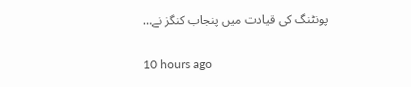پونٹنگ کی قیادت میں پنجاب کنگز نے…

10 hours ago